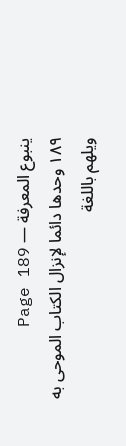ينبوع المعرفة — Page 189
۱۸۹ وحدها دائما لإنزال الكتاب الموحى به ويلهم باللغة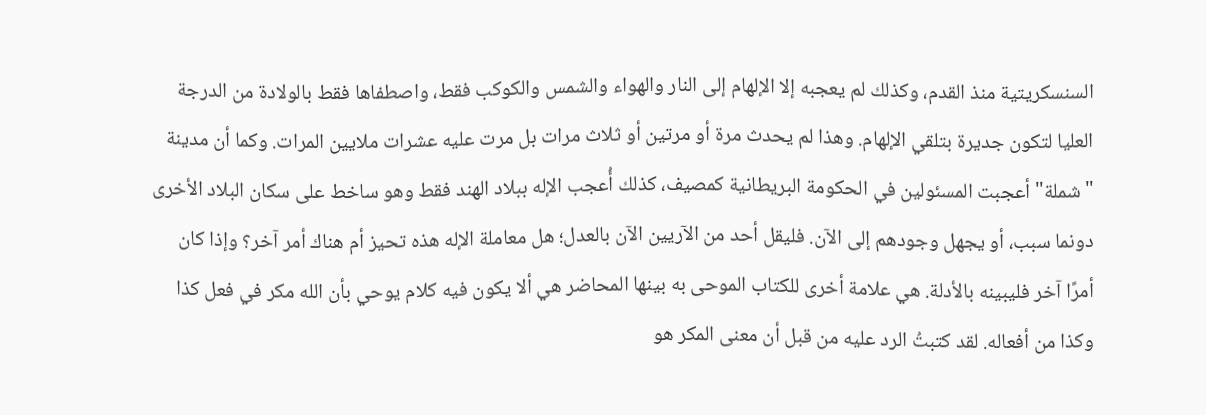السنسكريتية منذ القدم، وكذلك لم يعجبه إلا الإلهام إلى النار والهواء والشمس والكوكب فقط، واصطفاها فقط بالولادة من الدرجة العليا لتكون جديرة بتلقي الإلهام. وهذا لم يحدث مرة أو مرتين أو ثلاث مرات بل مرت عليه عشرات ملايين المرات. وكما أن مدينة "شملة" أعجبت المسئولين في الحكومة البريطانية كمصيف، كذلك أُعجب الإله ببلاد الهند فقط وهو ساخط على سكان البلاد الأخرى دونما سبب، أو يجهل وجودهم إلى الآن. فليقل أحد من الآريين الآن بالعدل؛ هل معاملة الإله هذه تحيز أم هناك أمر آخر؟ وإذا كان أمرًا آخر فليبينه بالأدلة. هي علامة أخرى للكتاب الموحى به بينها المحاضر هي ألا يكون فيه كلام يوحي بأن الله مكر في فعل كذا وكذا من أفعاله. لقد كتبتُ الرد عليه من قبل أن معنى المكر هو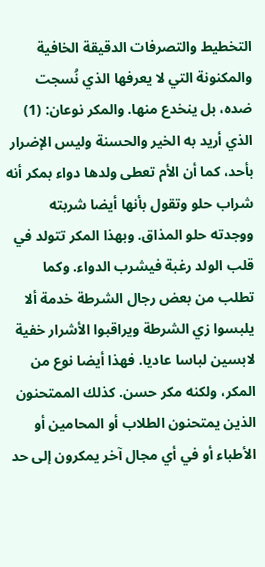التخطيط والتصرفات الدقيقة الخافية والمكنونة التي لا يعرفها الذي نُسجت ضده، بل ينخدع منها. والمكر نوعان: (1) الذي أريد به الخير والحسنة وليس الإضرار بأحد، كما أن الأم تعطى ولدها دواء بمكر أنه شراب حلو وتقول بأنها أيضا شربته ووجدته حلو المذاق. وبهذا المكر تتولد في قلب الولد رغبة فيشرب الدواء. وكما تطلب من بعض رجال الشرطة خدمة ألا يلبسوا زي الشرطة ويراقبوا الأشرار خفية لابسين لباسا عاديا. فهذا أيضا نوع من المكر، ولكنه مكر حسن. كذلك الممتحنون الذين يمتحنون الطلاب أو المحامين أو الأطباء أو في أي مجال آخر يمكرون إلى حد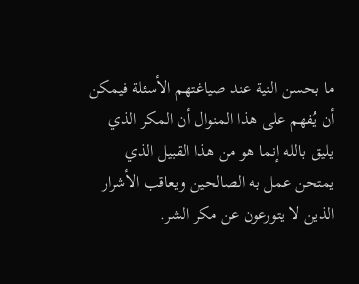ما بحسن النية عند صياغتهم الأسئلة فيمكن أن يُفهم على هذا المنوال أن المكر الذي يليق بالله إنما هو من هذا القبيل الذي يمتحن عمل به الصالحين ويعاقب الأشرار الذين لا يتورعون عن مكر الشر.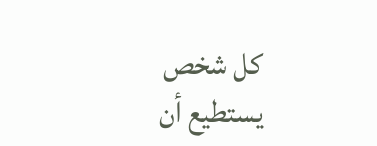كل شخص يستطيع أن